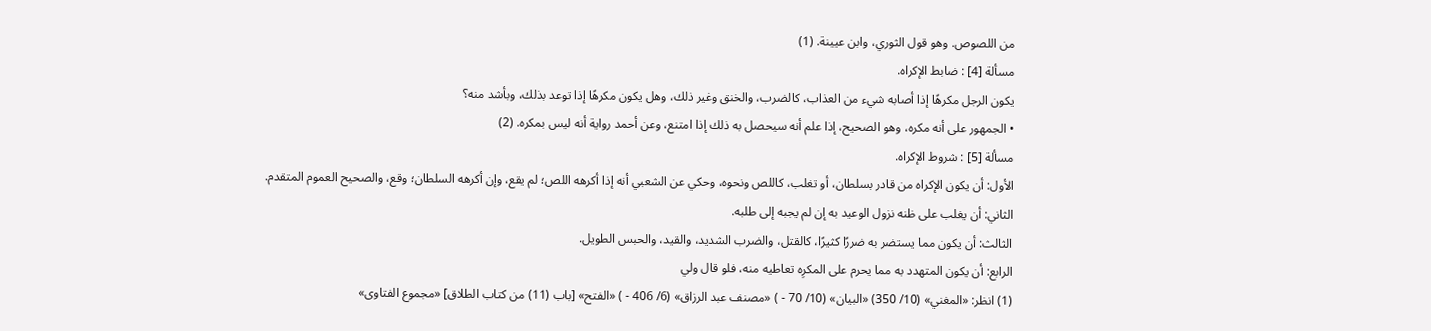من اللصوص. وهو قول الثوري، وابن عيينة. (1)
مسألة [4] : ضابط الإكراه.
يكون الرجل مكرهًا إذا أصابه شيء من العذاب، كالضرب، والخنق وغير ذلك، وهل يكون مكرهًا إذا توعد بذلك، وبأشد منه؟
• الجمهور على أنه مكره، وهو الصحيح، إذا علم أنه سيحصل به ذلك إذا امتنع، وعن أحمد رواية أنه ليس بمكره. (2)
مسألة [5] : شروط الإكراه.
الأول: أن يكون الإكراه من قادر بسلطان، أو تغلب، كاللص ونحوه، وحكي عن الشعبي أنه إذا أكرهه اللص؛ لم يقع، وإن أكرهه السلطان؛ وقع، والصحيح العموم المتقدم.
الثاني: أن يغلب على ظنه نزول الوعيد به إن لم يجبه إلى طلبه.
الثالث: أن يكون مما يستضر به ضررًا كثيرًا، كالقتل، والضرب الشديد، والقيد، والحبس الطويل.
الرابع: أن يكون المتهدد به مما يحرم على المكرِه تعاطيه منه، فلو قال ولي
(1) انظر: «المغني» (10/ 350) «البيان» (10/ 70 - ) «مصنف عبد الرزاق» (6/ 406 - ) «الفتح» [باب (11) من كتاب الطلاق] «مجموع الفتاوى»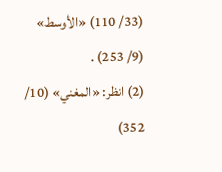(33/ 110) «الأوسط» (9/ 253) .
(2) انظر: «المغني» (10/ 352)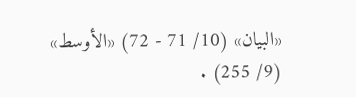«البيان» (10/ 71 - 72) «الأوسط» (9/ 255) .